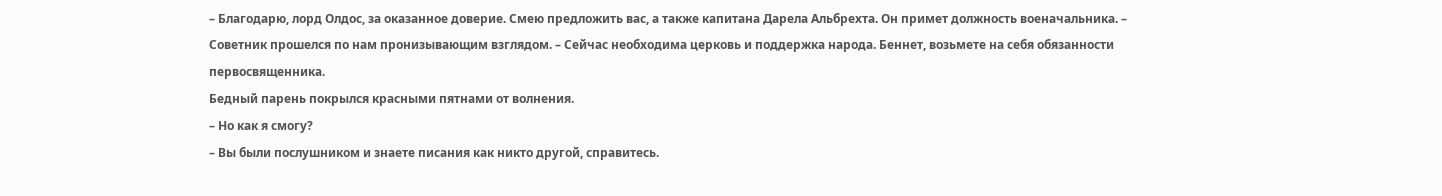– Благодарю, лорд Олдос, за оказанное доверие. Смею предложить вас, а также капитана Дарела Альбрехта. Он примет должность военачальника. – Советник прошелся по нам пронизывающим взглядом. – Сейчас необходима церковь и поддержка народа. Беннет, возьмете на себя обязанности первосвященника.
Бедный парень покрылся красными пятнами от волнения.
– Но как я смогу?
– Вы были послушником и знаете писания как никто другой, справитесь.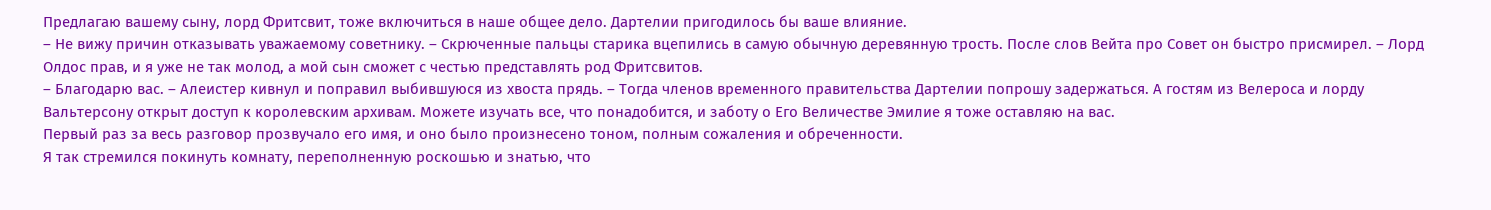Предлагаю вашему сыну, лорд Фритсвит, тоже включиться в наше общее дело. Дартелии пригодилось бы ваше влияние.
– Не вижу причин отказывать уважаемому советнику. – Скрюченные пальцы старика вцепились в самую обычную деревянную трость. После слов Вейта про Совет он быстро присмирел. – Лорд Олдос прав, и я уже не так молод, а мой сын сможет с честью представлять род Фритсвитов.
– Благодарю вас. – Алеистер кивнул и поправил выбившуюся из хвоста прядь. – Тогда членов временного правительства Дартелии попрошу задержаться. А гостям из Велероса и лорду Вальтерсону открыт доступ к королевским архивам. Можете изучать все, что понадобится, и заботу о Его Величестве Эмилие я тоже оставляю на вас.
Первый раз за весь разговор прозвучало его имя, и оно было произнесено тоном, полным сожаления и обреченности.
Я так стремился покинуть комнату, переполненную роскошью и знатью, что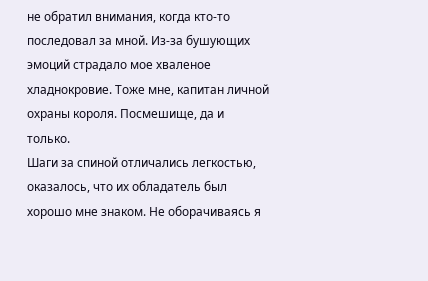не обратил внимания, когда кто-то последовал за мной. Из-за бушующих эмоций страдало мое хваленое хладнокровие. Тоже мне, капитан личной охраны короля. Посмешище, да и только.
Шаги за спиной отличались легкостью, оказалось, что их обладатель был хорошо мне знаком. Не оборачиваясь я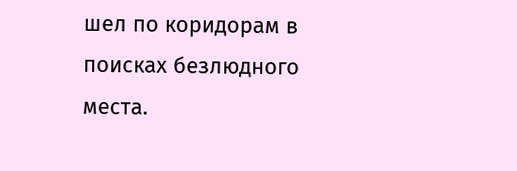шел по коридорам в поисках безлюдного места.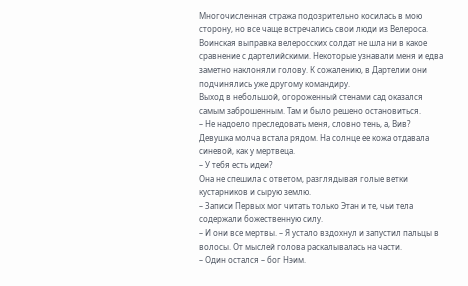Многочисленная стража подозрительно косилась в мою сторону, но все чаще встречались свои люди из Велероса. Воинская выправка велеросских солдат не шла ни в какое сравнение с дартелийскими. Некоторые узнавали меня и едва заметно наклоняли голову. К сожалению, в Дартелии они подчинялись уже другому командиру.
Выход в небольшой, огороженный стенами сад оказался самым заброшенным. Там и было решено остановиться.
– Не надоело преследовать меня, словно тень, а, Вив?
Девушка молча встала рядом. На солнце ее кожа отдавала синевой, как у мертвеца.
– У тебя есть идеи?
Она не спешила с ответом, разглядывая голые ветки кустарников и сырую землю.
– Записи Первых мог читать только Этан и те, чьи тела содержали божественную силу.
– И они все мертвы. – Я устало вздохнул и запустил пальцы в волосы. От мыслей голова раскалывалась на части.
– Один остался – бог Нэим.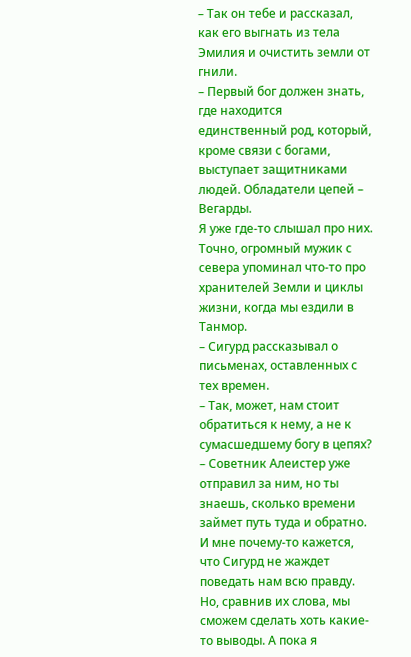– Так он тебе и рассказал, как его выгнать из тела Эмилия и очистить земли от гнили.
– Первый бог должен знать, где находится единственный род, который, кроме связи с богами, выступает защитниками людей. Обладатели цепей – Вегарды.
Я уже где-то слышал про них. Точно, огромный мужик с севера упоминал что-то про хранителей Земли и циклы жизни, когда мы ездили в Танмор.
– Сигурд рассказывал о письменах, оставленных с тех времен.
– Так, может, нам стоит обратиться к нему, а не к сумасшедшему богу в цепях?
– Советник Алеистер уже отправил за ним, но ты знаешь, сколько времени займет путь туда и обратно. И мне почему-то кажется, что Сигурд не жаждет поведать нам всю правду. Но, сравнив их слова, мы сможем сделать хоть какие-то выводы. А пока я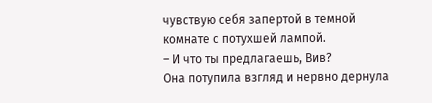чувствую себя запертой в темной комнате с потухшей лампой.
– И что ты предлагаешь, Вив?
Она потупила взгляд и нервно дернула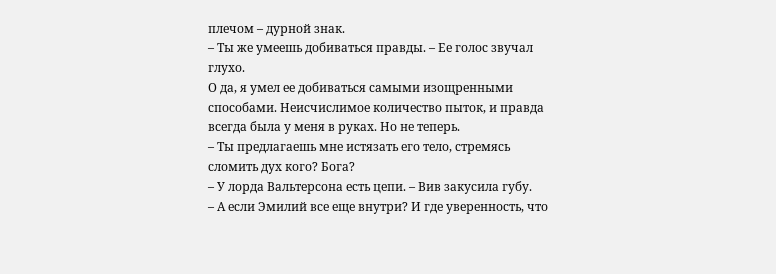плечом – дурной знак.
– Ты же умеешь добиваться правды. – Ее голос звучал глухо.
О да, я умел ее добиваться самыми изощренными способами. Неисчислимое количество пыток, и правда всегда была у меня в руках. Но не теперь.
– Ты предлагаешь мне истязать его тело, стремясь сломить дух кого? Бога?
– У лорда Вальтерсона есть цепи. – Вив закусила губу.
– А если Эмилий все еще внутри? И где уверенность, что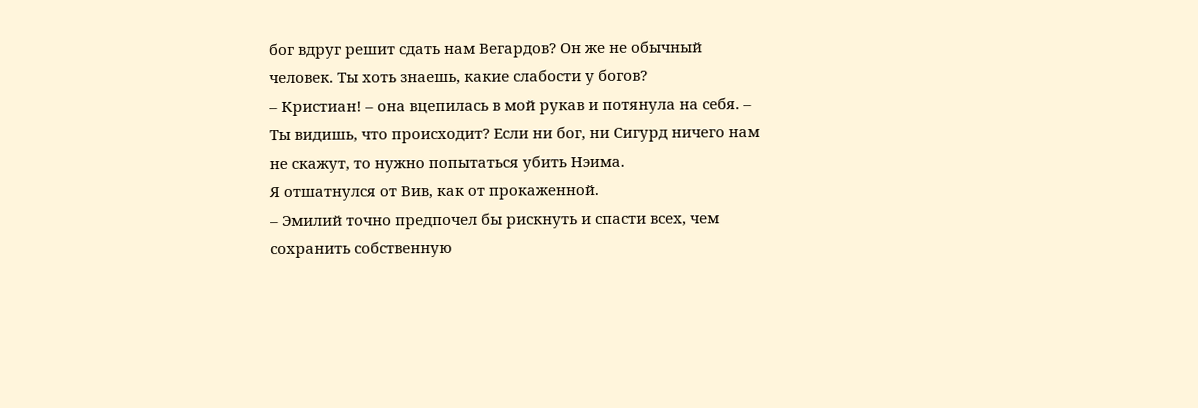бог вдруг решит сдать нам Вегардов? Он же не обычный человек. Ты хоть знаешь, какие слабости у богов?
– Кристиан! – она вцепилась в мой рукав и потянула на себя. – Ты видишь, что происходит? Если ни бог, ни Сигурд ничего нам не скажут, то нужно попытаться убить Нэима.
Я отшатнулся от Вив, как от прокаженной.
– Эмилий точно предпочел бы рискнуть и спасти всех, чем сохранить собственную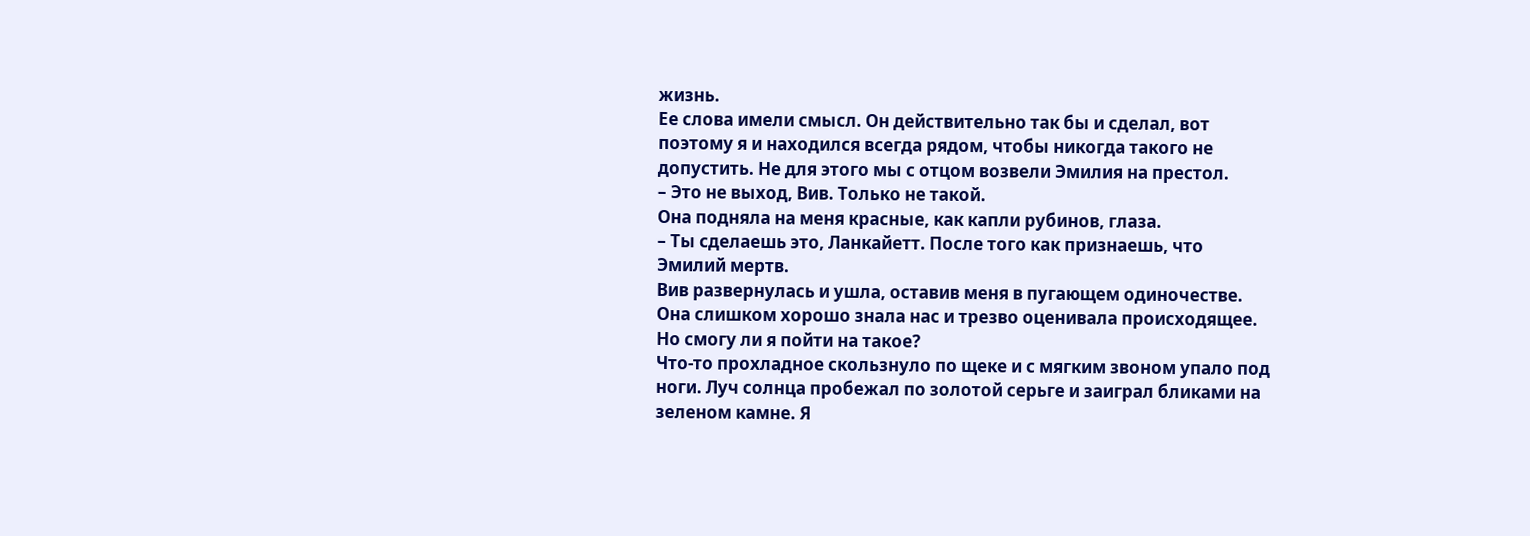жизнь.
Ее слова имели смысл. Он действительно так бы и сделал, вот поэтому я и находился всегда рядом, чтобы никогда такого не допустить. Не для этого мы с отцом возвели Эмилия на престол.
– Это не выход, Вив. Только не такой.
Она подняла на меня красные, как капли рубинов, глаза.
– Ты сделаешь это, Ланкайетт. После того как признаешь, что Эмилий мертв.
Вив развернулась и ушла, оставив меня в пугающем одиночестве. Она слишком хорошо знала нас и трезво оценивала происходящее. Но смогу ли я пойти на такое?
Что-то прохладное скользнуло по щеке и с мягким звоном упало под ноги. Луч солнца пробежал по золотой серьге и заиграл бликами на зеленом камне. Я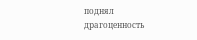поднял драгоценность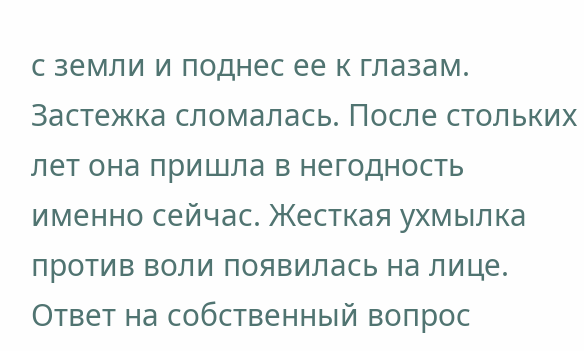с земли и поднес ее к глазам. Застежка сломалась. После стольких лет она пришла в негодность именно сейчас. Жесткая ухмылка против воли появилась на лице. Ответ на собственный вопрос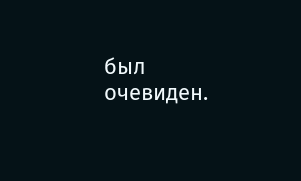был очевиден.